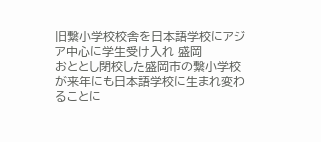旧繋小学校校舎を日本語学校にアジア中心に学生受け入れ 盛岡
おととし閉校した盛岡市の繋小学校が来年にも日本語学校に生まれ変わることに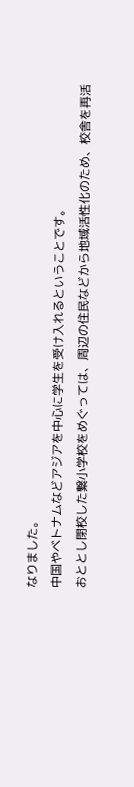なりました。
中国やベトナムなどアジアを中心に学生を受け入れるということです。
おととし閉校した繋小学校をめぐっては、周辺の住民などから地域活性化のため、校舎を再活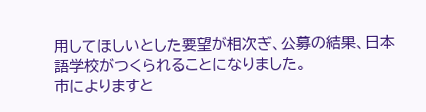用してほしいとした要望が相次ぎ、公募の結果、日本語学校がつくられることになりました。
市によりますと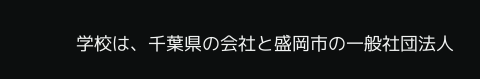学校は、千葉県の会社と盛岡市の一般社団法人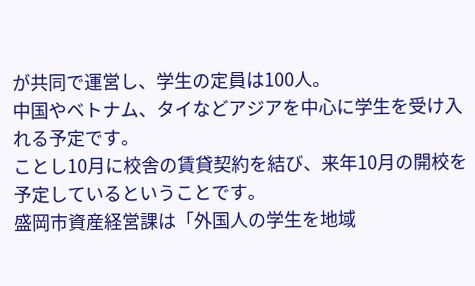が共同で運営し、学生の定員は100人。
中国やベトナム、タイなどアジアを中心に学生を受け入れる予定です。
ことし10月に校舎の賃貸契約を結び、来年10月の開校を予定しているということです。
盛岡市資産経営課は「外国人の学生を地域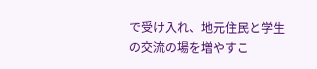で受け入れ、地元住民と学生の交流の場を増やすこ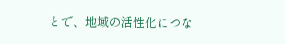とで、地域の活性化につな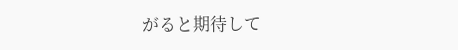がると期待して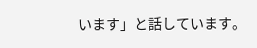います」と話しています。